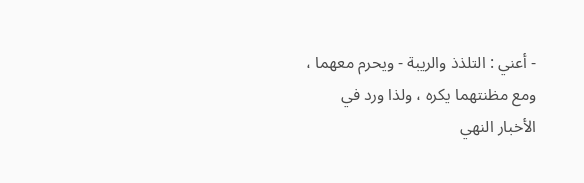- أعني : التلذذ والريبة - ويحرم معهما ، ومع مظنتهما يكره ، ولذا ورد في
الأخبار النهي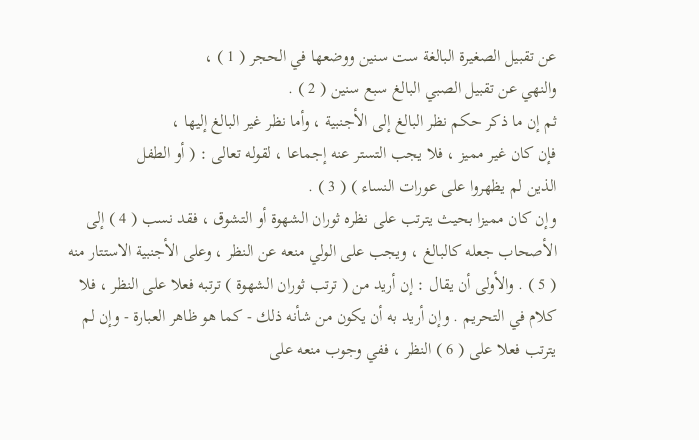عن تقبيل الصغيرة البالغة ست سنين ووضعها في الحجر ( 1 ) ،
والنهي عن تقبيل الصبي البالغ سبع سنين ( 2 ) .
ثم إن ما ذكر حكم نظر البالغ إلى الأجنبية ، وأما نظر غير البالغ إليها ،
فإن كان غير مميز ، فلا يجب التستر عنه إجماعا ، لقوله تعالى : ( أو الطفل
الذين لم يظهروا على عورات النساء ) ( 3 ) .
وإن كان مميزا بحيث يترتب على نظره ثوران الشهوة أو التشوق ، فقد نسب ( 4 ) إلى الأصحاب جعله كالبالغ ، ويجب على الولي منعه عن النظر ، وعلى الأجنبية الاستتار منه ( 5 ) . والأولى أن يقال : إن أريد من ( ترتب ثوران الشهوة ) ترتبه فعلا على النظر ، فلا كلام في التحريم . وإن أريد به أن يكون من شأنه ذلك - كما هو ظاهر العبارة - وإن لم يترتب فعلا على ( 6 ) النظر ، ففي وجوب منعه على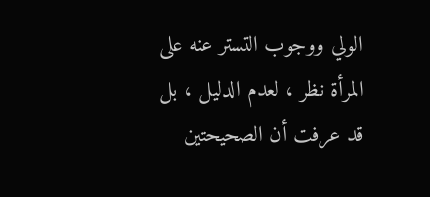الولي ووجوب التستر عنه على المرأة نظر ، لعدم الدليل ، بل قد عرفت أن الصحيحتين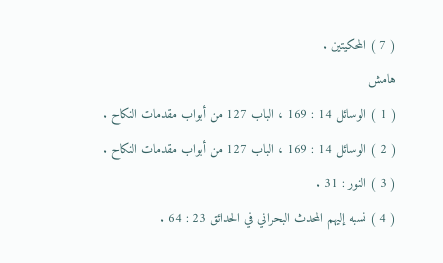( 7 ) المحكيتين .
هامش
( 1 ) الوسائل 14 : 169 ، الباب 127 من أبواب مقدمات النكاح .
( 2 ) الوسائل 14 : 169 ، الباب 127 من أبواب مقدمات النكاح .
( 3 ) النور : 31 .
( 4 ) نسبه إليهم المحدث البحراني في الحدائق 23 : 64 .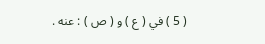( 5 ) في ( ع ) و ( ص ) : عنه .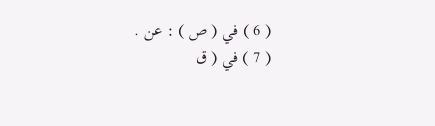( 6 ) في ( ص ) : عن .
( 7 ) في ( ق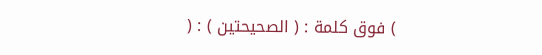) فوق كلمة : ( الصحيحتين ) : (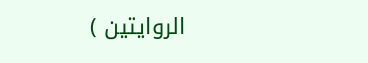الروايتين )